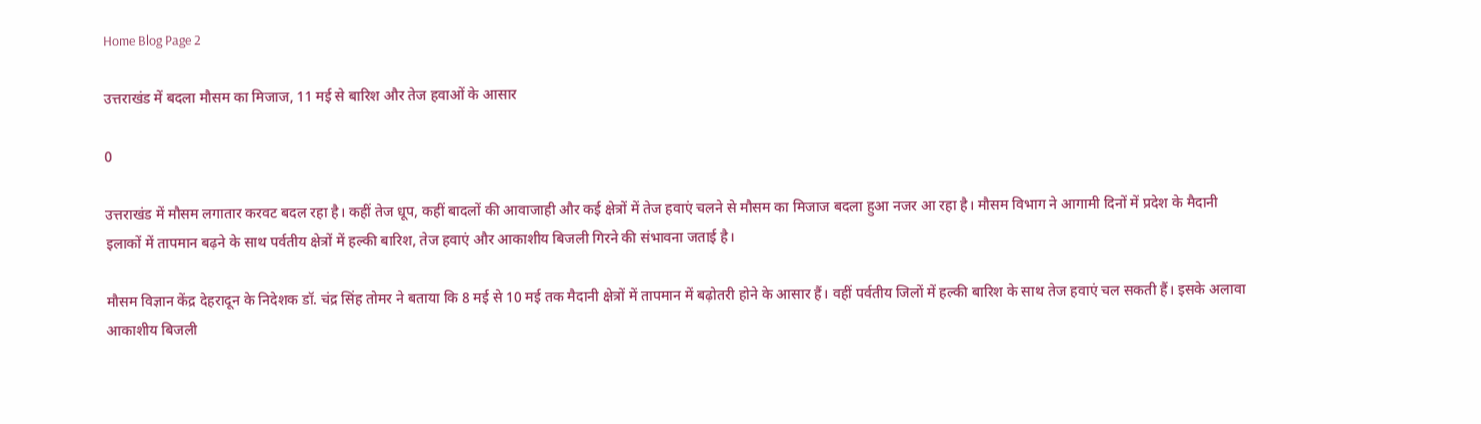Home Blog Page 2

उत्तराखंड में बदला मौसम का मिजाज, 11 मई से बारिश और तेज हवाओं के आसार

0

उत्तराखंड में मौसम लगातार करवट बदल रहा है। कहीं तेज धूप, कहीं बादलों की आवाजाही और कई क्षेत्रों में तेज हवाएं चलने से मौसम का मिजाज बदला हुआ नजर आ रहा है। मौसम विभाग ने आगामी दिनों में प्रदेश के मैदानी इलाकों में तापमान बढ़ने के साथ पर्वतीय क्षेत्रों में हल्की बारिश, तेज हवाएं और आकाशीय बिजली गिरने की संभावना जताई है।

मौसम विज्ञान केंद्र देहरादून के निदेशक डॉ. चंद्र सिंह तोमर ने बताया कि 8 मई से 10 मई तक मैदानी क्षेत्रों में तापमान में बढ़ोतरी होने के आसार हैं। वहीं पर्वतीय जिलों में हल्की बारिश के साथ तेज हवाएं चल सकती हैं। इसके अलावा आकाशीय बिजली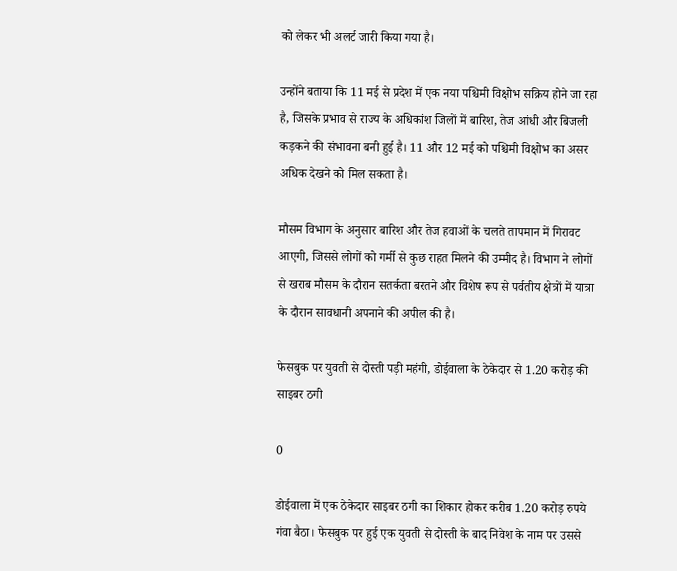को लेकर भी अलर्ट जारी किया गया है।

उन्होंने बताया कि 11 मई से प्रदेश में एक नया पश्चिमी विक्षोभ सक्रिय होने जा रहा है, जिसके प्रभाव से राज्य के अधिकांश जिलों में बारिश, तेज आंधी और बिजली कड़कने की संभावना बनी हुई है। 11 और 12 मई को पश्चिमी विक्षोभ का असर अधिक देखने को मिल सकता है।

मौसम विभाग के अनुसार बारिश और तेज हवाओं के चलते तापमान में गिरावट आएगी, जिससे लोगों को गर्मी से कुछ राहत मिलने की उम्मीद है। विभाग ने लोगों से खराब मौसम के दौरान सतर्कता बरतने और विशेष रूप से पर्वतीय क्षेत्रों में यात्रा के दौरान सावधानी अपनाने की अपील की है।

फेसबुक पर युवती से दोस्ती पड़ी महंगी, डोईवाला के ठेकेदार से 1.20 करोड़ की साइबर ठगी

0

डोईवाला में एक ठेकेदार साइबर ठगी का शिकार होकर करीब 1.20 करोड़ रुपये गंवा बैठा। फेसबुक पर हुई एक युवती से दोस्ती के बाद निवेश के नाम पर उससे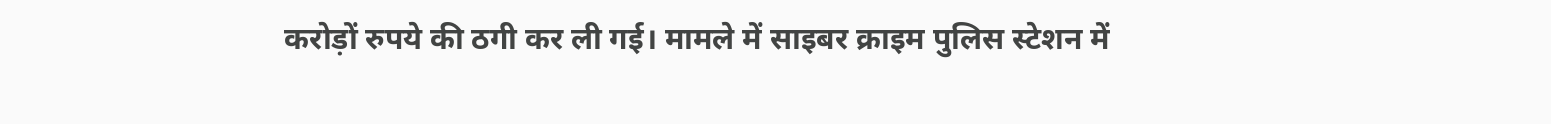करोड़ों रुपये की ठगी कर ली गई। मामले में साइबर क्राइम पुलिस स्टेशन में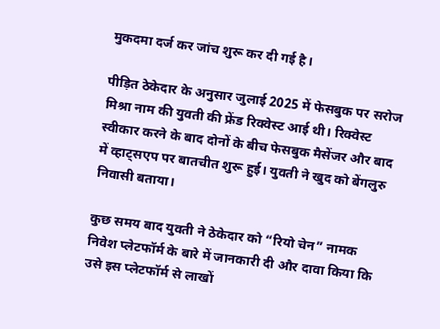मुकदमा दर्ज कर जांच शुरू कर दी गई है।

पीड़ित ठेकेदार के अनुसार जुलाई 2025 में फेसबुक पर सरोज मिश्रा नाम की युवती की फ्रेंड रिक्वेस्ट आई थी। रिक्वेस्ट स्वीकार करने के बाद दोनों के बीच फेसबुक मैसेंजर और बाद में व्हाट्सएप पर बातचीत शुरू हुई। युवती ने खुद को बेंगलुरु निवासी बताया।

कुछ समय बाद युवती ने ठेकेदार को “रियो चेन” नामक निवेश प्लेटफॉर्म के बारे में जानकारी दी और दावा किया कि उसे इस प्लेटफॉर्म से लाखों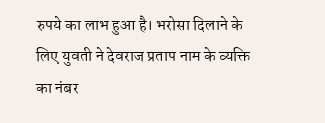रुपये का लाभ हुआ है। भरोसा दिलाने के लिए युवती ने देवराज प्रताप नाम के व्यक्ति का नंबर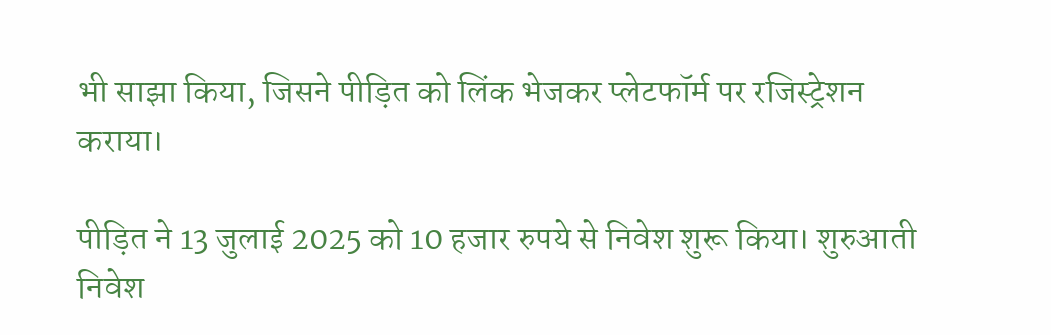भी साझा किया, जिसने पीड़ित को लिंक भेजकर प्लेटफॉर्म पर रजिस्ट्रेशन कराया।

पीड़ित ने 13 जुलाई 2025 को 10 हजार रुपये से निवेश शुरू किया। शुरुआती निवेश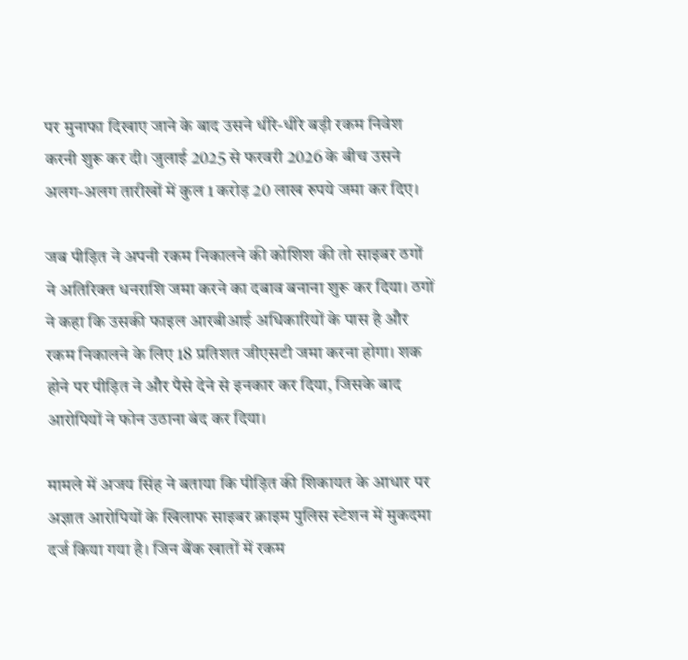पर मुनाफा दिखाए जाने के बाद उसने धीरे-धीरे बड़ी रकम निवेश करनी शुरू कर दी। जुलाई 2025 से फरवरी 2026 के बीच उसने अलग-अलग तारीखों में कुल 1 करोड़ 20 लाख रुपये जमा कर दिए।

जब पीड़ित ने अपनी रकम निकालने की कोशिश की तो साइबर ठगों ने अतिरिक्त धनराशि जमा करने का दबाव बनाना शुरू कर दिया। ठगों ने कहा कि उसकी फाइल आरबीआई अधिकारियों के पास है और रकम निकालने के लिए 18 प्रतिशत जीएसटी जमा करना होगा। शक होने पर पीड़ित ने और पैसे देने से इनकार कर दिया, जिसके बाद आरोपियों ने फोन उठाना बंद कर दिया।

मामले में अजय सिंह ने बताया कि पीड़ित की शिकायत के आधार पर अज्ञात आरोपियों के खिलाफ साइबर क्राइम पुलिस स्टेशन में मुकदमा दर्ज किया गया है। जिन बैंक खातों में रकम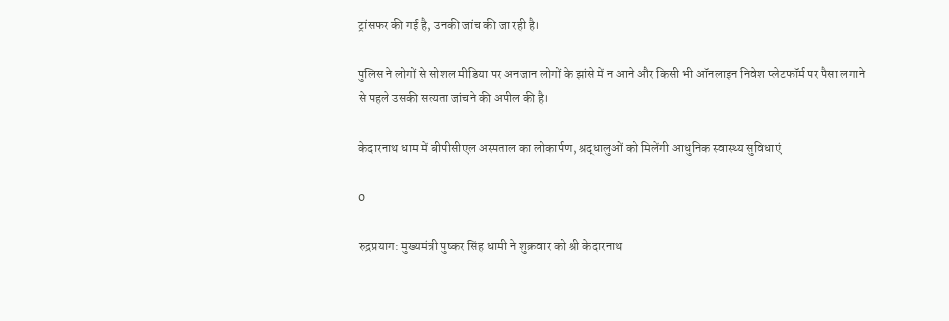ट्रांसफर की गई है, उनकी जांच की जा रही है।

पुलिस ने लोगों से सोशल मीडिया पर अनजान लोगों के झांसे में न आने और किसी भी ऑनलाइन निवेश प्लेटफॉर्म पर पैसा लगाने से पहले उसकी सत्यता जांचने की अपील की है।

केदारनाथ धाम में बीपीसीएल अस्पताल का लोकार्पण, श्रद्धालुओं को मिलेंगी आधुनिक स्वास्थ्य सुविधाएं

0

रुद्रप्रयाग: मुख्यमंत्री पुष्कर सिंह धामी ने शुक्रवार को श्री केदारनाथ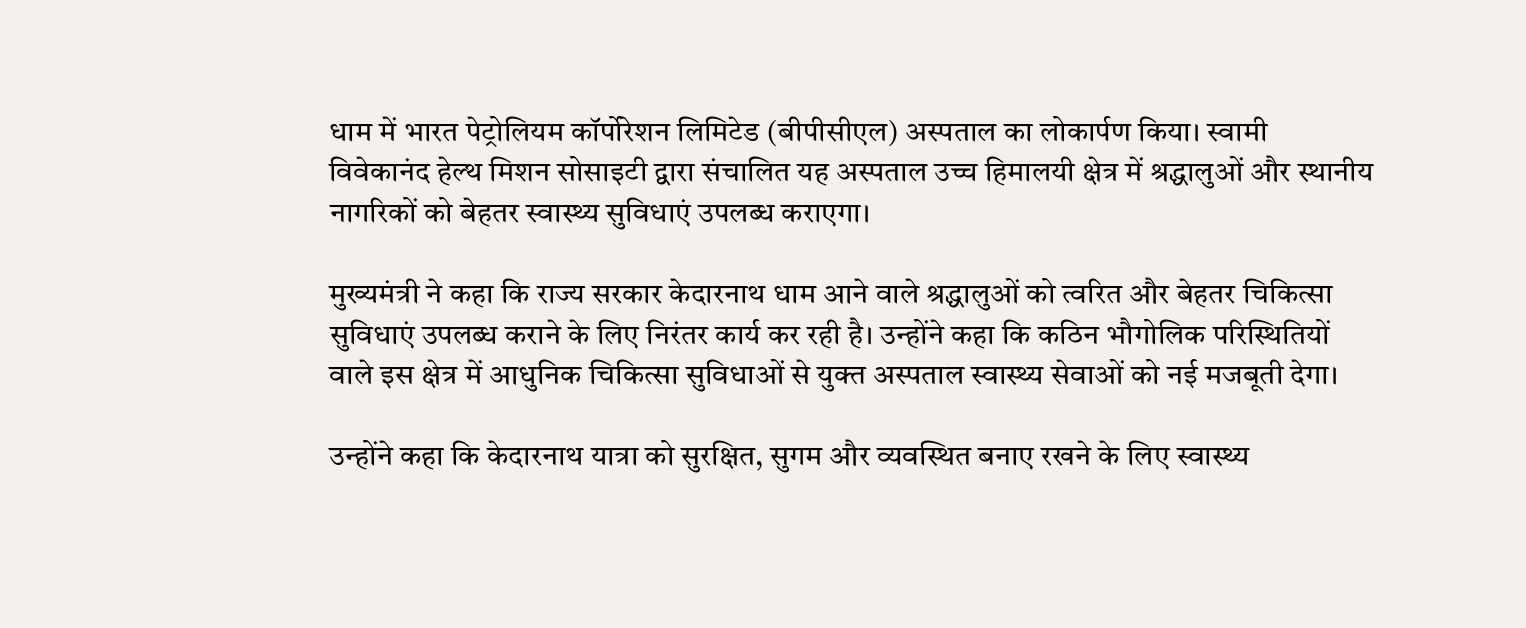धाम में भारत पेट्रोलियम कॉर्पोरेशन लिमिटेड (बीपीसीएल) अस्पताल का लोकार्पण किया। स्वामी विवेकानंद हेल्थ मिशन सोसाइटी द्वारा संचालित यह अस्पताल उच्च हिमालयी क्षेत्र में श्रद्धालुओं और स्थानीय नागरिकों को बेहतर स्वास्थ्य सुविधाएं उपलब्ध कराएगा।

मुख्यमंत्री ने कहा कि राज्य सरकार केदारनाथ धाम आने वाले श्रद्धालुओं को त्वरित और बेहतर चिकित्सा सुविधाएं उपलब्ध कराने के लिए निरंतर कार्य कर रही है। उन्होंने कहा कि कठिन भौगोलिक परिस्थितियों वाले इस क्षेत्र में आधुनिक चिकित्सा सुविधाओं से युक्त अस्पताल स्वास्थ्य सेवाओं को नई मजबूती देगा।

उन्होंने कहा कि केदारनाथ यात्रा को सुरक्षित, सुगम और व्यवस्थित बनाए रखने के लिए स्वास्थ्य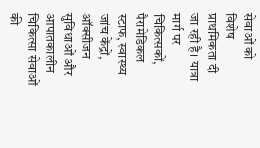सेवाओं को विशेष प्राथमिकता दी जा रही है। यात्रा मार्ग पर चिकित्सकों, पैरामेडिकल स्टाफ, स्वास्थ्य जांच केंद्रों, ऑक्सीजन सुविधाओं और आपातकालीन चिकित्सा सेवाओं की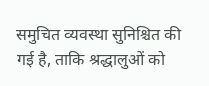समुचित व्यवस्था सुनिश्चित की गई है, ताकि श्रद्धालुओं को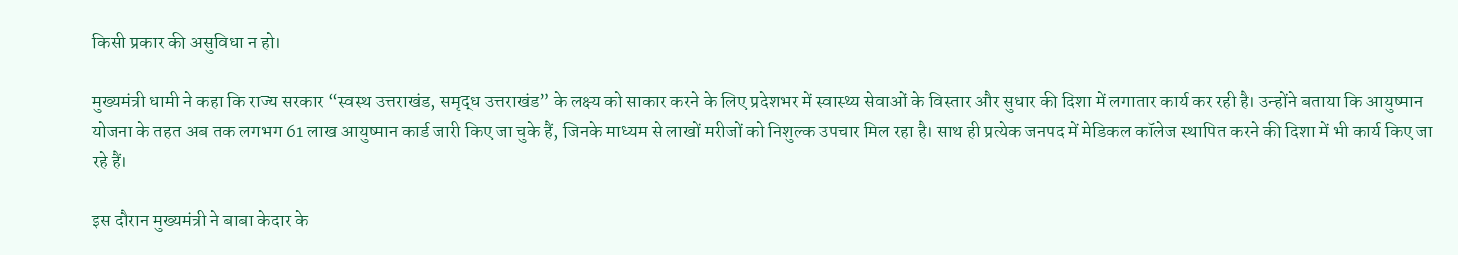किसी प्रकार की असुविधा न हो।

मुख्यमंत्री धामी ने कहा कि राज्य सरकार “स्वस्थ उत्तराखंड, समृद्ध उत्तराखंड” के लक्ष्य को साकार करने के लिए प्रदेशभर में स्वास्थ्य सेवाओं के विस्तार और सुधार की दिशा में लगातार कार्य कर रही है। उन्होंने बताया कि आयुष्मान योजना के तहत अब तक लगभग 61 लाख आयुष्मान कार्ड जारी किए जा चुके हैं, जिनके माध्यम से लाखों मरीजों को निशुल्क उपचार मिल रहा है। साथ ही प्रत्येक जनपद में मेडिकल कॉलेज स्थापित करने की दिशा में भी कार्य किए जा रहे हैं।

इस दौरान मुख्यमंत्री ने बाबा केदार के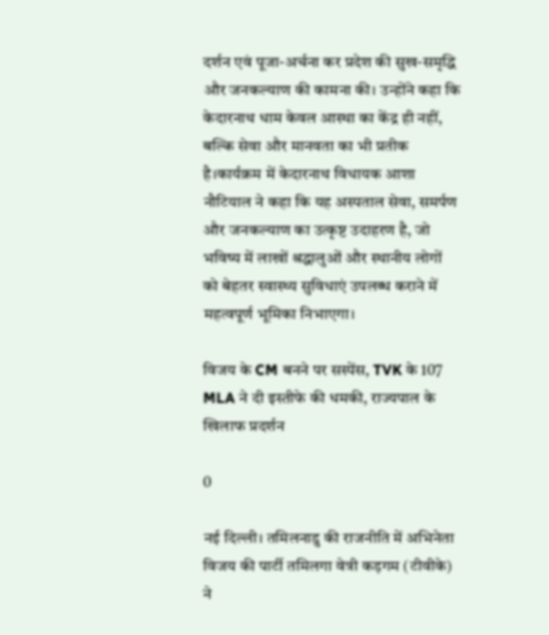दर्शन एवं पूजा-अर्चना कर प्रदेश की सुख-समृद्धि और जनकल्याण की कामना की। उन्होंने कहा कि केदारनाथ धाम केवल आस्था का केंद्र ही नहीं, बल्कि सेवा और मानवता का भी प्रतीक है।कार्यक्रम में केदारनाथ विधायक आशा नौटियाल ने कहा कि यह अस्पताल सेवा, समर्पण और जनकल्याण का उत्कृष्ट उदाहरण है, जो भविष्य में लाखों श्रद्धालुओं और स्थानीय लोगों को बेहतर स्वास्थ्य सुविधाएं उपलब्ध कराने में महत्वपूर्ण भूमिका निभाएगा।

विजय के CM बनने पर सस्पेंस, TVK के 107 MLA ने दी इस्तीफे की धमकी, राज्यपाल के खिलाफ प्रदर्शन

0

नई दिल्ली। तमिलनाडु की राजनीति में अभिनेता विजय की पार्टी तमिलगा वेत्री कड़गम (टीवीके) ने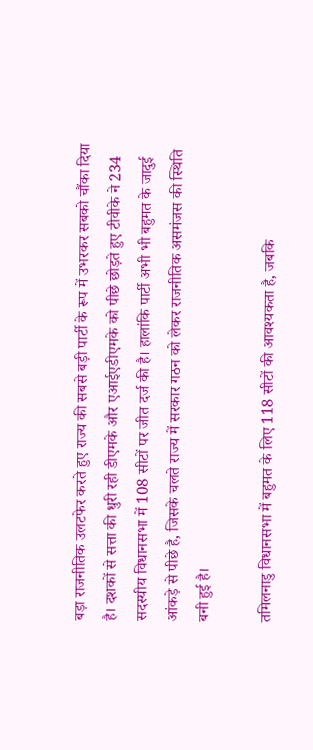बड़ा राजनीतिक उलटफेर करते हुए राज्य की सबसे बड़ी पार्टी के रूप में उभरकर सबको चौंका दिया है। दशकों से सत्ता की धुरी रही डीएमके और एआईएडीएमके को पीछे छोड़ते हुए टीवीके ने 234 सदस्यीय विधानसभा में 108 सीटों पर जीत दर्ज की है। हालांकि पार्टी अभी भी बहुमत के जादुई आंकड़े से पीछे है, जिसके चलते राज्य में सरकार गठन को लेकर राजनीतिक असमंजस की स्थिति बनी हुई है।

तमिलनाडु विधानसभा में बहुमत के लिए 118 सीटों की आवश्यकता है, जबकि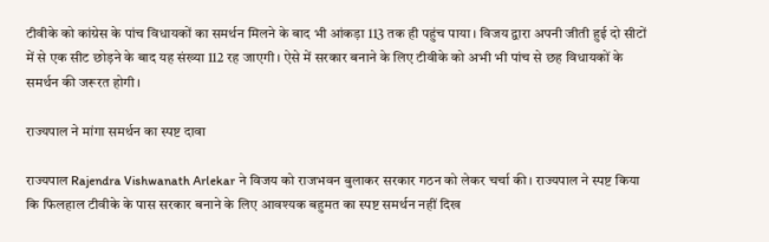टीवीके को कांग्रेस के पांच विधायकों का समर्थन मिलने के बाद भी आंकड़ा 113 तक ही पहुंच पाया। विजय द्वारा अपनी जीती हुई दो सीटों में से एक सीट छोड़ने के बाद यह संख्या 112 रह जाएगी। ऐसे में सरकार बनाने के लिए टीवीके को अभी भी पांच से छह विधायकों के समर्थन की जरूरत होगी।

राज्यपाल ने मांगा समर्थन का स्पष्ट दावा

राज्यपाल Rajendra Vishwanath Arlekar ने विजय को राजभवन बुलाकर सरकार गठन को लेकर चर्चा की। राज्यपाल ने स्पष्ट किया कि फिलहाल टीवीके के पास सरकार बनाने के लिए आवश्यक बहुमत का स्पष्ट समर्थन नहीं दिख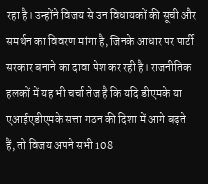रहा है। उन्होंने विजय से उन विधायकों की सूची और समर्थन का विवरण मांगा है, जिनके आधार पर पार्टी सरकार बनाने का दावा पेश कर रही है। राजनीतिक हलकों में यह भी चर्चा तेज है कि यदि डीएमके या एआईएडीएमके सत्ता गठन की दिशा में आगे बढ़ते हैं, तो विजय अपने सभी 108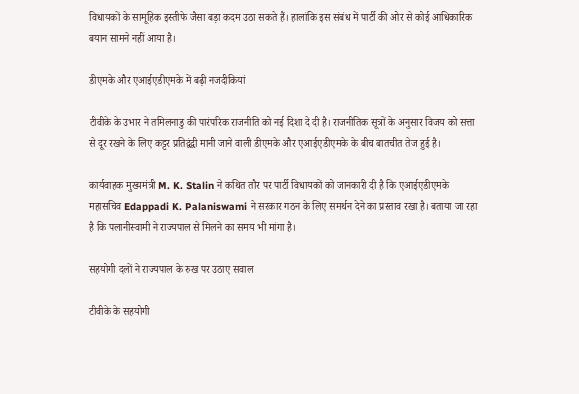विधायकों के सामूहिक इस्तीफे जैसा बड़ा कदम उठा सकते हैं। हालांकि इस संबंध में पार्टी की ओर से कोई आधिकारिक बयान सामने नहीं आया है।

डीएमके और एआईएडीएमके में बढ़ी नजदीकियां

टीवीके के उभार ने तमिलनाडु की पारंपरिक राजनीति को नई दिशा दे दी है। राजनीतिक सूत्रों के अनुसार विजय को सत्ता से दूर रखने के लिए कट्टर प्रतिद्वंद्वी मानी जाने वाली डीएमके और एआईएडीएमके के बीच बातचीत तेज हुई है।

कार्यवाहक मुख्यमंत्री M. K. Stalin ने कथित तौर पर पार्टी विधायकों को जानकारी दी है कि एआईएडीएमके महासचिव Edappadi K. Palaniswami ने सरकार गठन के लिए समर्थन देने का प्रस्ताव रखा है। बताया जा रहा है कि पलानीस्वामी ने राज्यपाल से मिलने का समय भी मांगा है।

सहयोगी दलों ने राज्यपाल के रुख पर उठाए सवाल

टीवीके के सहयोगी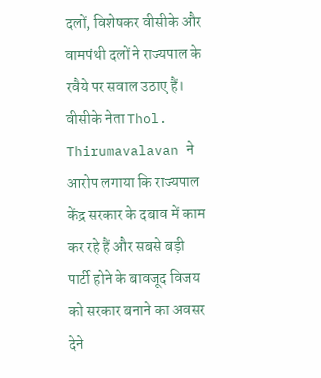दलों, विशेषकर वीसीके और वामपंथी दलों ने राज्यपाल के रवैये पर सवाल उठाए हैं। वीसीके नेता Thol. Thirumavalavan ने आरोप लगाया कि राज्यपाल केंद्र सरकार के दबाव में काम कर रहे हैं और सबसे बड़ी पार्टी होने के बावजूद विजय को सरकार बनाने का अवसर देने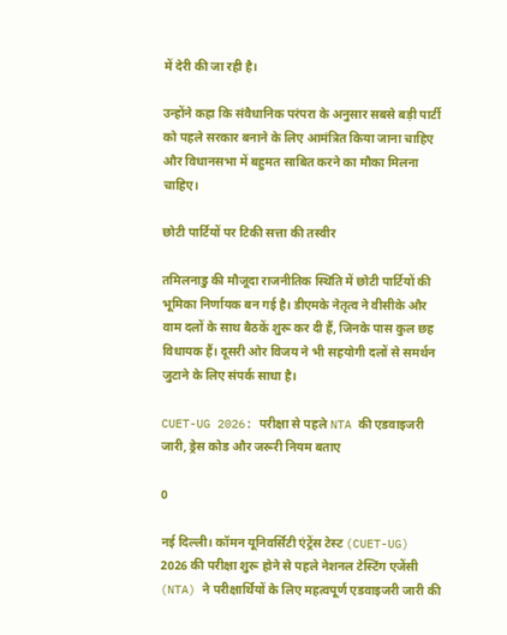में देरी की जा रही है।

उन्होंने कहा कि संवैधानिक परंपरा के अनुसार सबसे बड़ी पार्टी को पहले सरकार बनाने के लिए आमंत्रित किया जाना चाहिए और विधानसभा में बहुमत साबित करने का मौका मिलना चाहिए।

छोटी पार्टियों पर टिकी सत्ता की तस्वीर

तमिलनाडु की मौजूदा राजनीतिक स्थिति में छोटी पार्टियों की भूमिका निर्णायक बन गई है। डीएमके नेतृत्व ने वीसीके और वाम दलों के साथ बैठकें शुरू कर दी हैं, जिनके पास कुल छह विधायक हैं। दूसरी ओर विजय ने भी सहयोगी दलों से समर्थन जुटाने के लिए संपर्क साधा है।

CUET-UG 2026: परीक्षा से पहले NTA की एडवाइजरी जारी, ड्रेस कोड और जरूरी नियम बताए

0

नई दिल्ली। कॉमन यूनिवर्सिटी एंट्रेंस टेस्ट (CUET-UG) 2026 की परीक्षा शुरू होने से पहले नेशनल टेस्टिंग एजेंसी (NTA) ने परीक्षार्थियों के लिए महत्वपूर्ण एडवाइजरी जारी की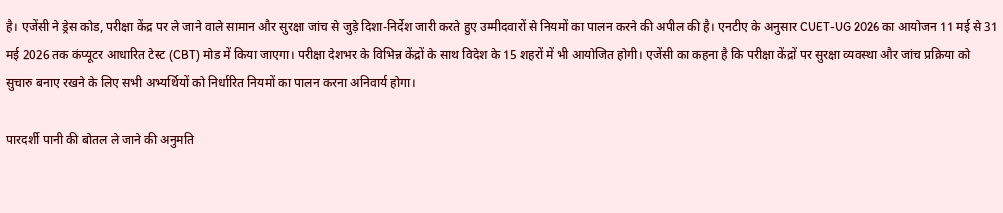है। एजेंसी ने ड्रेस कोड, परीक्षा केंद्र पर ले जाने वाले सामान और सुरक्षा जांच से जुड़े दिशा-निर्देश जारी करते हुए उम्मीदवारों से नियमों का पालन करने की अपील की है। एनटीए के अनुसार CUET-UG 2026 का आयोजन 11 मई से 31 मई 2026 तक कंप्यूटर आधारित टेस्ट (CBT) मोड में किया जाएगा। परीक्षा देशभर के विभिन्न केंद्रों के साथ विदेश के 15 शहरों में भी आयोजित होगी। एजेंसी का कहना है कि परीक्षा केंद्रों पर सुरक्षा व्यवस्था और जांच प्रक्रिया को सुचारु बनाए रखने के लिए सभी अभ्यर्थियों को निर्धारित नियमों का पालन करना अनिवार्य होगा।

पारदर्शी पानी की बोतल ले जाने की अनुमति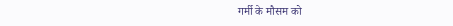गर्मी के मौसम को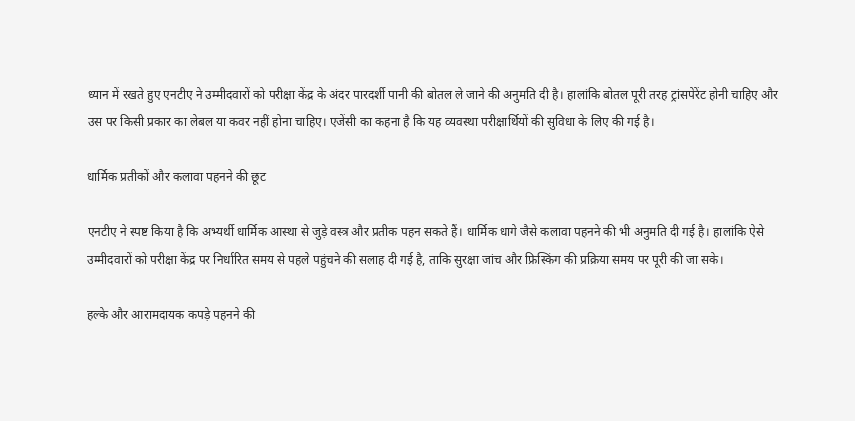ध्यान में रखते हुए एनटीए ने उम्मीदवारों को परीक्षा केंद्र के अंदर पारदर्शी पानी की बोतल ले जाने की अनुमति दी है। हालांकि बोतल पूरी तरह ट्रांसपेरेंट होनी चाहिए और उस पर किसी प्रकार का लेबल या कवर नहीं होना चाहिए। एजेंसी का कहना है कि यह व्यवस्था परीक्षार्थियों की सुविधा के लिए की गई है।

धार्मिक प्रतीकों और कलावा पहनने की छूट

एनटीए ने स्पष्ट किया है कि अभ्यर्थी धार्मिक आस्था से जुड़े वस्त्र और प्रतीक पहन सकते हैं। धार्मिक धागे जैसे कलावा पहनने की भी अनुमति दी गई है। हालांकि ऐसे उम्मीदवारों को परीक्षा केंद्र पर निर्धारित समय से पहले पहुंचने की सलाह दी गई है, ताकि सुरक्षा जांच और फ्रिस्किंग की प्रक्रिया समय पर पूरी की जा सके।

हल्के और आरामदायक कपड़े पहनने की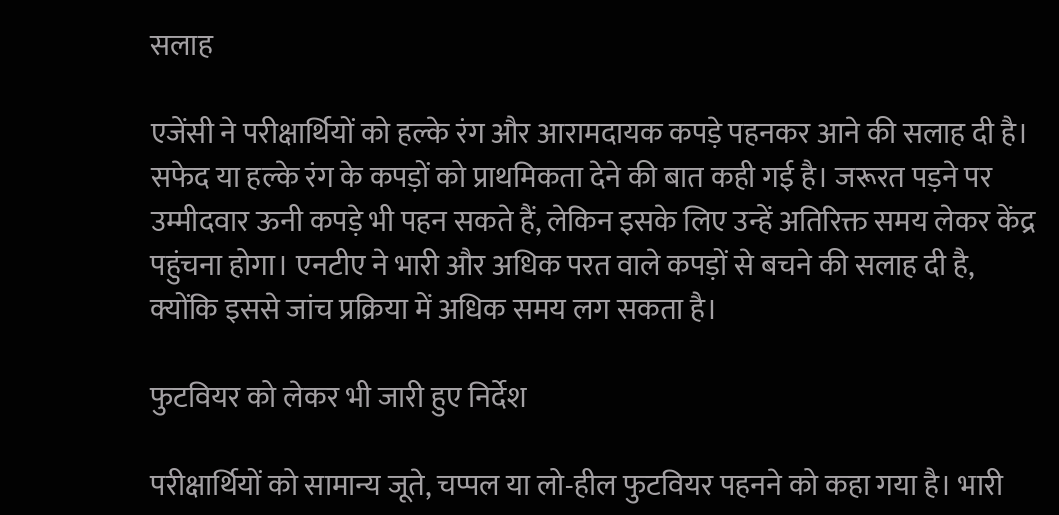सलाह

एजेंसी ने परीक्षार्थियों को हल्के रंग और आरामदायक कपड़े पहनकर आने की सलाह दी है। सफेद या हल्के रंग के कपड़ों को प्राथमिकता देने की बात कही गई है। जरूरत पड़ने पर उम्मीदवार ऊनी कपड़े भी पहन सकते हैं, लेकिन इसके लिए उन्हें अतिरिक्त समय लेकर केंद्र पहुंचना होगा। एनटीए ने भारी और अधिक परत वाले कपड़ों से बचने की सलाह दी है, क्योंकि इससे जांच प्रक्रिया में अधिक समय लग सकता है।

फुटवियर को लेकर भी जारी हुए निर्देश

परीक्षार्थियों को सामान्य जूते, चप्पल या लो-हील फुटवियर पहनने को कहा गया है। भारी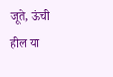जूते, ऊंची हील या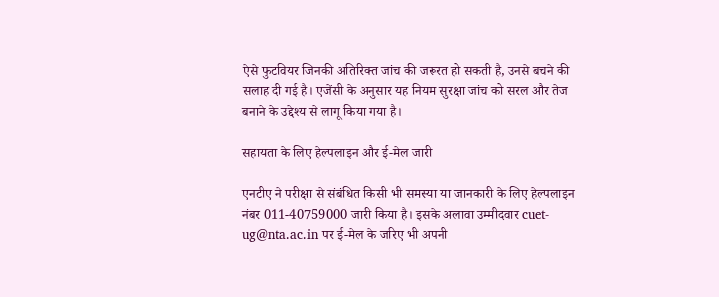ऐसे फुटवियर जिनकी अतिरिक्त जांच की जरूरत हो सकती है, उनसे बचने की सलाह दी गई है। एजेंसी के अनुसार यह नियम सुरक्षा जांच को सरल और तेज बनाने के उद्देश्य से लागू किया गया है।

सहायता के लिए हेल्पलाइन और ई-मेल जारी

एनटीए ने परीक्षा से संबंधित किसी भी समस्या या जानकारी के लिए हेल्पलाइन नंबर 011-40759000 जारी किया है। इसके अलावा उम्मीदवार cuet-ug@nta.ac.in पर ई-मेल के जरिए भी अपनी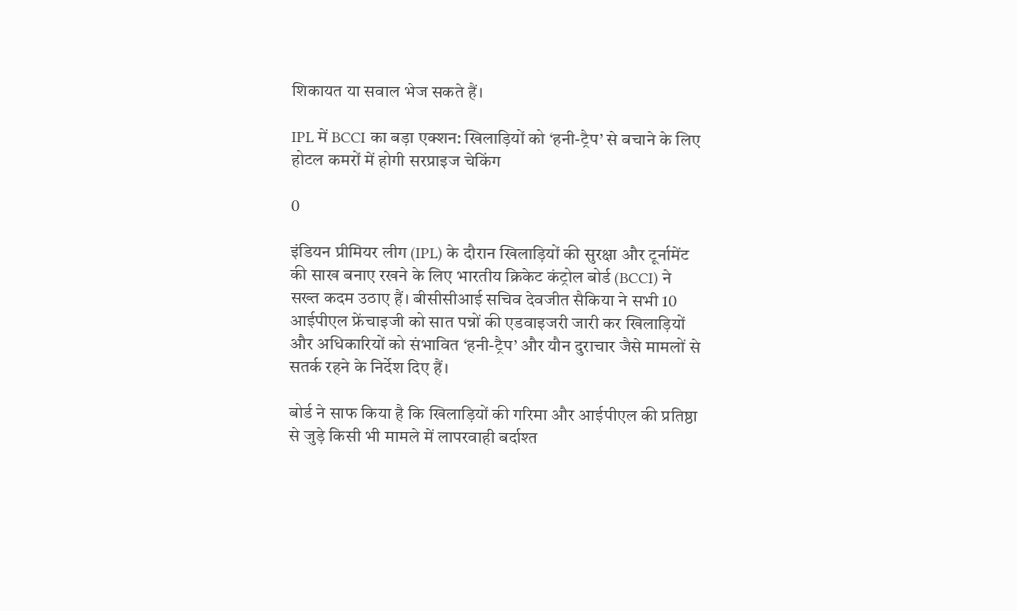शिकायत या सवाल भेज सकते हैं।

IPL में BCCI का बड़ा एक्शन: खिलाड़ियों को ‘हनी-ट्रैप’ से बचाने के लिए होटल कमरों में होगी सरप्राइज चेकिंग

0

इंडियन प्रीमियर लीग (IPL) के दौरान खिलाड़ियों की सुरक्षा और टूर्नामेंट की साख बनाए रखने के लिए भारतीय क्रिकेट कंट्रोल बोर्ड (BCCI) ने सख्त कदम उठाए हैं। बीसीसीआई सचिव देवजीत सैकिया ने सभी 10 आईपीएल फ्रेंचाइजी को सात पन्नों की एडवाइजरी जारी कर खिलाड़ियों और अधिकारियों को संभावित ‘हनी-ट्रैप’ और यौन दुराचार जैसे मामलों से सतर्क रहने के निर्देश दिए हैं।

बोर्ड ने साफ किया है कि खिलाड़ियों की गरिमा और आईपीएल की प्रतिष्ठा से जुड़े किसी भी मामले में लापरवाही बर्दाश्त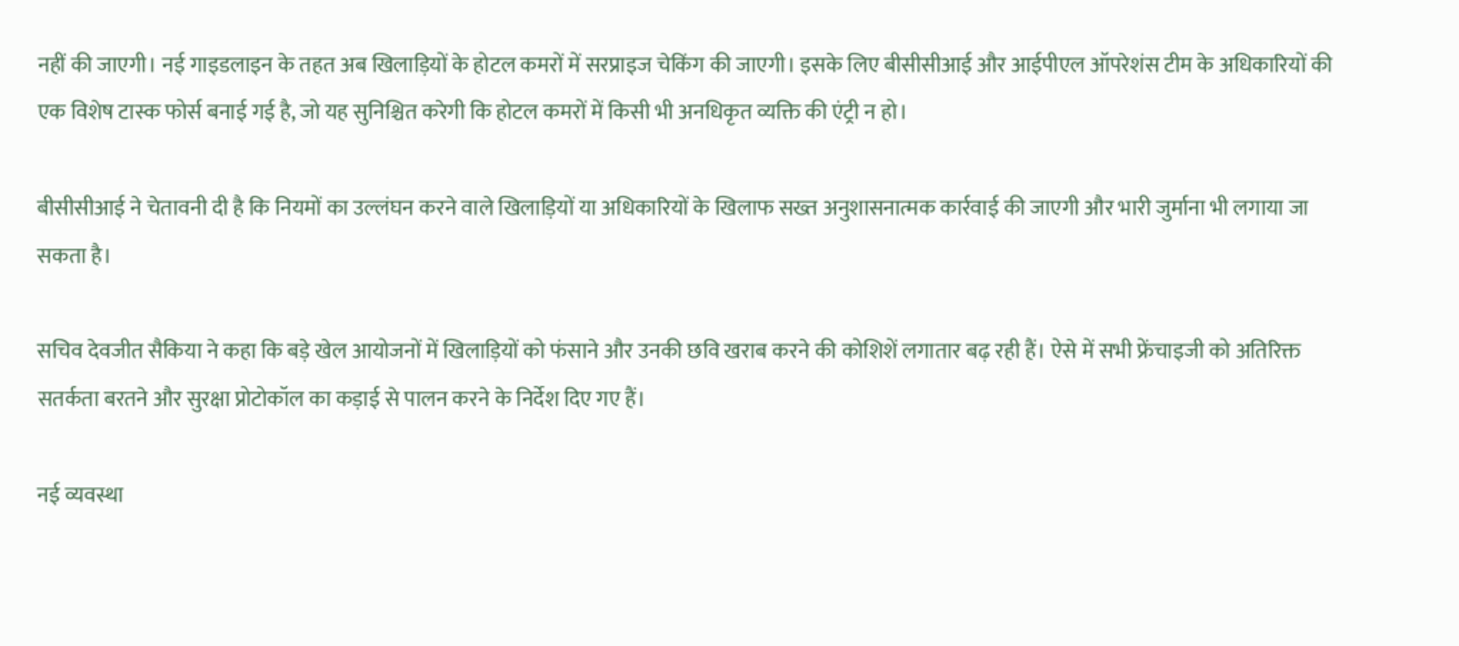नहीं की जाएगी। नई गाइडलाइन के तहत अब खिलाड़ियों के होटल कमरों में सरप्राइज चेकिंग की जाएगी। इसके लिए बीसीसीआई और आईपीएल ऑपरेशंस टीम के अधिकारियों की एक विशेष टास्क फोर्स बनाई गई है, जो यह सुनिश्चित करेगी कि होटल कमरों में किसी भी अनधिकृत व्यक्ति की एंट्री न हो।

बीसीसीआई ने चेतावनी दी है कि नियमों का उल्लंघन करने वाले खिलाड़ियों या अधिकारियों के खिलाफ सख्त अनुशासनात्मक कार्रवाई की जाएगी और भारी जुर्माना भी लगाया जा सकता है।

सचिव देवजीत सैकिया ने कहा कि बड़े खेल आयोजनों में खिलाड़ियों को फंसाने और उनकी छवि खराब करने की कोशिशें लगातार बढ़ रही हैं। ऐसे में सभी फ्रेंचाइजी को अतिरिक्त सतर्कता बरतने और सुरक्षा प्रोटोकॉल का कड़ाई से पालन करने के निर्देश दिए गए हैं।

नई व्यवस्था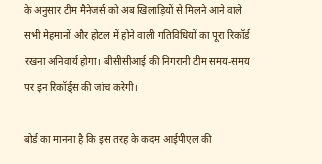के अनुसार टीम मैनेजर्स को अब खिलाड़ियों से मिलने आने वाले सभी मेहमानों और होटल में होने वाली गतिविधियों का पूरा रिकॉर्ड रखना अनिवार्य होगा। बीसीसीआई की निगरानी टीम समय-समय पर इन रिकॉर्ड्स की जांच करेगी।

बोर्ड का मानना है कि इस तरह के कदम आईपीएल की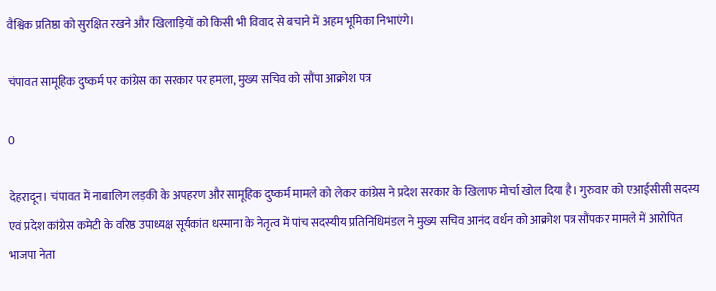वैश्विक प्रतिष्ठा को सुरक्षित रखने और खिलाड़ियों को किसी भी विवाद से बचाने में अहम भूमिका निभाएंगे।

चंपावत सामूहिक दुष्कर्म पर कांग्रेस का सरकार पर हमला, मुख्य सचिव को सौंपा आक्रोश पत्र

0

देहरादून। चंपावत में नाबालिग लड़की के अपहरण और सामूहिक दुष्कर्म मामले को लेकर कांग्रेस ने प्रदेश सरकार के खिलाफ मोर्चा खोल दिया है। गुरुवार को एआईसीसी सदस्य एवं प्रदेश कांग्रेस कमेटी के वरिष्ठ उपाध्यक्ष सूर्यकांत धस्माना के नेतृत्व में पांच सदस्यीय प्रतिनिधिमंडल ने मुख्य सचिव आनंद वर्धन को आक्रोश पत्र सौंपकर मामले में आरोपित भाजपा नेता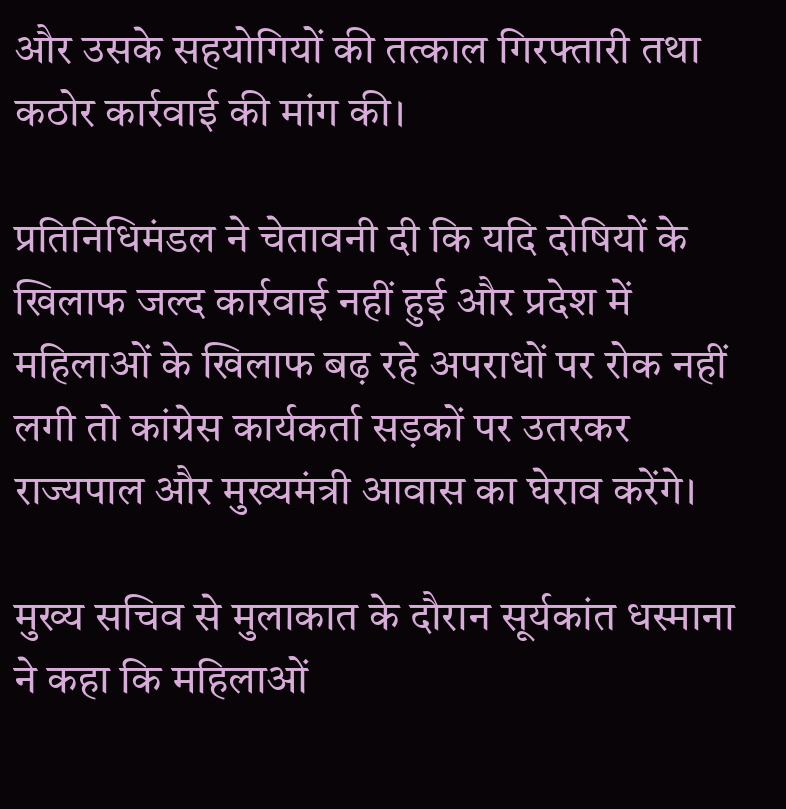और उसके सहयोगियों की तत्काल गिरफ्तारी तथा कठोर कार्रवाई की मांग की।

प्रतिनिधिमंडल ने चेतावनी दी कि यदि दोषियों के खिलाफ जल्द कार्रवाई नहीं हुई और प्रदेश में महिलाओं के खिलाफ बढ़ रहे अपराधों पर रोक नहीं लगी तो कांग्रेस कार्यकर्ता सड़कों पर उतरकर राज्यपाल और मुख्यमंत्री आवास का घेराव करेंगे।

मुख्य सचिव से मुलाकात के दौरान सूर्यकांत धस्माना ने कहा कि महिलाओं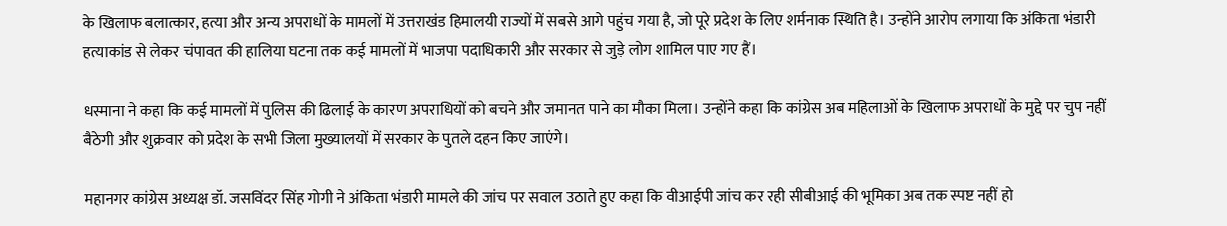के खिलाफ बलात्कार, हत्या और अन्य अपराधों के मामलों में उत्तराखंड हिमालयी राज्यों में सबसे आगे पहुंच गया है, जो पूरे प्रदेश के लिए शर्मनाक स्थिति है। उन्होंने आरोप लगाया कि अंकिता भंडारी हत्याकांड से लेकर चंपावत की हालिया घटना तक कई मामलों में भाजपा पदाधिकारी और सरकार से जुड़े लोग शामिल पाए गए हैं।

धस्माना ने कहा कि कई मामलों में पुलिस की ढिलाई के कारण अपराधियों को बचने और जमानत पाने का मौका मिला। उन्होंने कहा कि कांग्रेस अब महिलाओं के खिलाफ अपराधों के मुद्दे पर चुप नहीं बैठेगी और शुक्रवार को प्रदेश के सभी जिला मुख्यालयों में सरकार के पुतले दहन किए जाएंगे।

महानगर कांग्रेस अध्यक्ष डॉ. जसविंदर सिंह गोगी ने अंकिता भंडारी मामले की जांच पर सवाल उठाते हुए कहा कि वीआईपी जांच कर रही सीबीआई की भूमिका अब तक स्पष्ट नहीं हो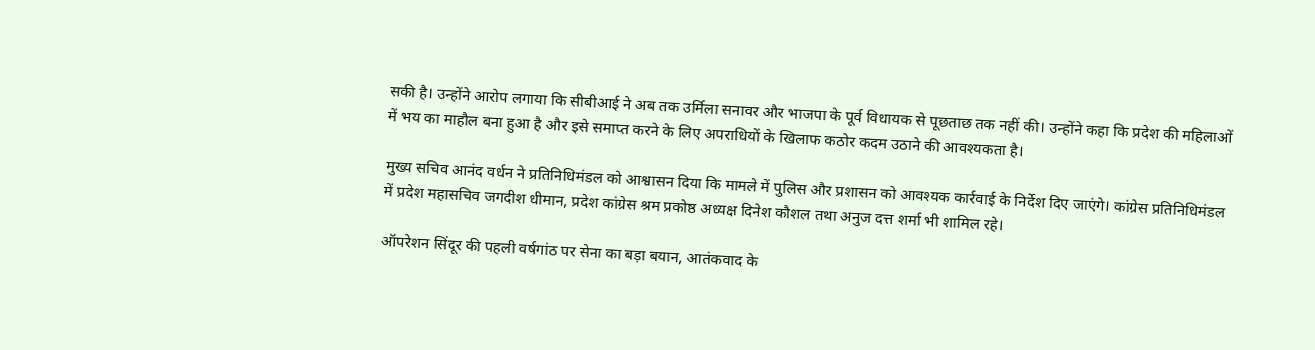सकी है। उन्होंने आरोप लगाया कि सीबीआई ने अब तक उर्मिला सनावर और भाजपा के पूर्व विधायक से पूछताछ तक नहीं की। उन्होंने कहा कि प्रदेश की महिलाओं में भय का माहौल बना हुआ है और इसे समाप्त करने के लिए अपराधियों के खिलाफ कठोर कदम उठाने की आवश्यकता है।

मुख्य सचिव आनंद वर्धन ने प्रतिनिधिमंडल को आश्वासन दिया कि मामले में पुलिस और प्रशासन को आवश्यक कार्रवाई के निर्देश दिए जाएंगे। कांग्रेस प्रतिनिधिमंडल में प्रदेश महासचिव जगदीश धीमान, प्रदेश कांग्रेस श्रम प्रकोष्ठ अध्यक्ष दिनेश कौशल तथा अनुज दत्त शर्मा भी शामिल रहे।

ऑपरेशन सिंदूर की पहली वर्षगांठ पर सेना का बड़ा बयान, आतंकवाद के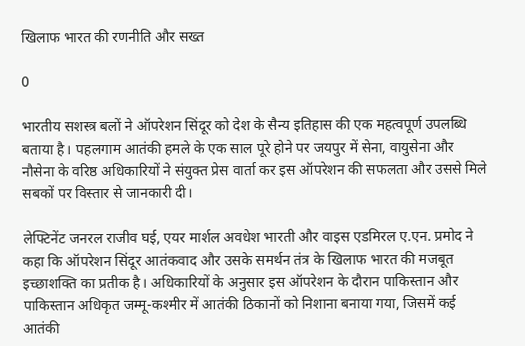खिलाफ भारत की रणनीति और सख्त

0

भारतीय सशस्त्र बलों ने ऑपरेशन सिंदूर को देश के सैन्य इतिहास की एक महत्वपूर्ण उपलब्धि बताया है। पहलगाम आतंकी हमले के एक साल पूरे होने पर जयपुर में सेना, वायुसेना और नौसेना के वरिष्ठ अधिकारियों ने संयुक्त प्रेस वार्ता कर इस ऑपरेशन की सफलता और उससे मिले सबकों पर विस्तार से जानकारी दी।

लेफ्टिनेंट जनरल राजीव घई, एयर मार्शल अवधेश भारती और वाइस एडमिरल ए.एन. प्रमोद ने कहा कि ऑपरेशन सिंदूर आतंकवाद और उसके समर्थन तंत्र के खिलाफ भारत की मजबूत इच्छाशक्ति का प्रतीक है। अधिकारियों के अनुसार इस ऑपरेशन के दौरान पाकिस्तान और पाकिस्तान अधिकृत जम्मू-कश्मीर में आतंकी ठिकानों को निशाना बनाया गया, जिसमें कई आतंकी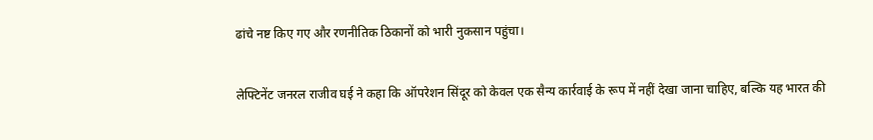ढांचे नष्ट किए गए और रणनीतिक ठिकानों को भारी नुकसान पहुंचा।

लेफ्टिनेंट जनरल राजीव घई ने कहा कि ऑपरेशन सिंदूर को केवल एक सैन्य कार्रवाई के रूप में नहीं देखा जाना चाहिए, बल्कि यह भारत की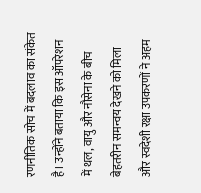रणनीतिक सोच में बदलाव का संकेत है। उन्होंने बताया कि इस ऑपरेशन में थल, वायु और नौसेना के बीच बेहतरीन समन्वय देखने को मिला और स्वदेशी रक्षा उपकरणों ने अहम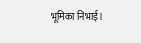भूमिका निभाई।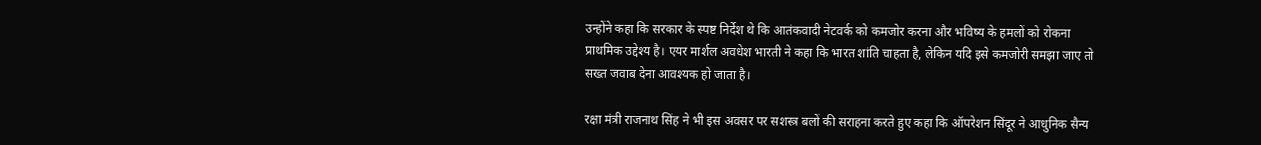उन्होंने कहा कि सरकार के स्पष्ट निर्देश थे कि आतंकवादी नेटवर्क को कमजोर करना और भविष्य के हमलों को रोकना प्राथमिक उद्देश्य है। एयर मार्शल अवधेश भारती ने कहा कि भारत शांति चाहता है, लेकिन यदि इसे कमजोरी समझा जाए तो सख्त जवाब देना आवश्यक हो जाता है।

रक्षा मंत्री राजनाथ सिंह ने भी इस अवसर पर सशस्त्र बलों की सराहना करते हुए कहा कि ऑपरेशन सिंदूर ने आधुनिक सैन्य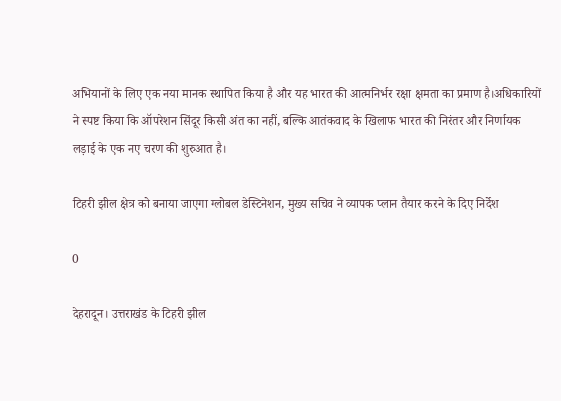अभियानों के लिए एक नया मानक स्थापित किया है और यह भारत की आत्मनिर्भर रक्षा क्षमता का प्रमाण है।अधिकारियों ने स्पष्ट किया कि ऑपरेशन सिंदूर किसी अंत का नहीं, बल्कि आतंकवाद के खिलाफ भारत की निरंतर और निर्णायक लड़ाई के एक नए चरण की शुरुआत है।

टिहरी झील क्षेत्र को बनाया जाएगा ग्लोबल डेस्टिनेशन, मुख्य सचिव ने व्यापक प्लान तैयार करने के दिए निर्देश

0

देहरादून। उत्तराखंड के टिहरी झील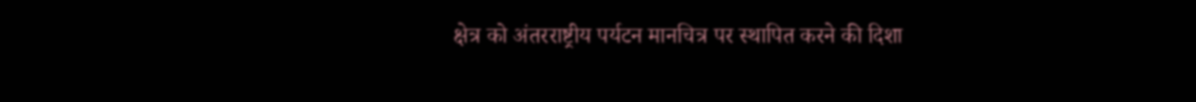क्षेत्र को अंतरराष्ट्रीय पर्यटन मानचित्र पर स्थापित करने की दिशा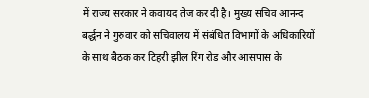में राज्य सरकार ने कवायद तेज कर दी है। मुख्य सचिव आनन्द बर्द्धन ने गुरुवार को सचिवालय में संबंधित विभागों के अधिकारियों के साथ बैठक कर टिहरी झील रिंग रोड और आसपास के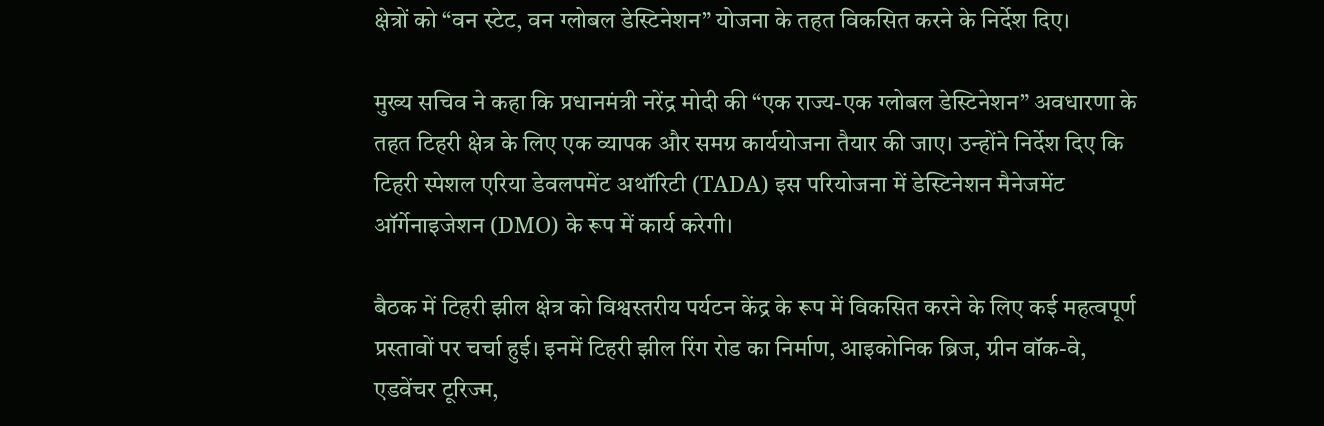क्षेत्रों को “वन स्टेट, वन ग्लोबल डेस्टिनेशन” योजना के तहत विकसित करने के निर्देश दिए।

मुख्य सचिव ने कहा कि प्रधानमंत्री नरेंद्र मोदी की “एक राज्य-एक ग्लोबल डेस्टिनेशन” अवधारणा के तहत टिहरी क्षेत्र के लिए एक व्यापक और समग्र कार्ययोजना तैयार की जाए। उन्होंने निर्देश दिए कि टिहरी स्पेशल एरिया डेवलपमेंट अथॉरिटी (TADA) इस परियोजना में डेस्टिनेशन मैनेजमेंट ऑर्गेनाइजेशन (DMO) के रूप में कार्य करेगी।

बैठक में टिहरी झील क्षेत्र को विश्वस्तरीय पर्यटन केंद्र के रूप में विकसित करने के लिए कई महत्वपूर्ण प्रस्तावों पर चर्चा हुई। इनमें टिहरी झील रिंग रोड का निर्माण, आइकोनिक ब्रिज, ग्रीन वॉक-वे, एडवेंचर टूरिज्म,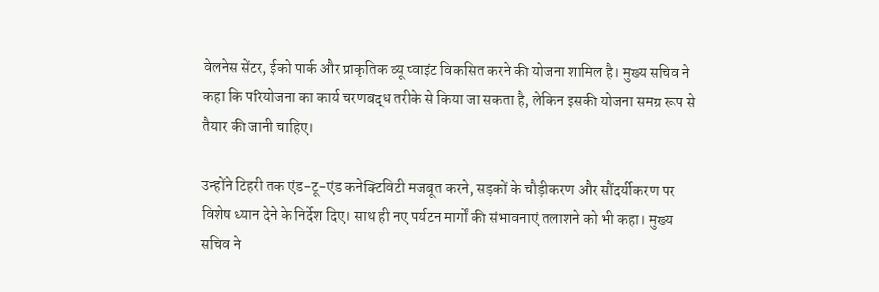वेलनेस सेंटर, ईको पार्क और प्राकृतिक व्यू प्वाइंट विकसित करने की योजना शामिल है। मुख्य सचिव ने कहा कि परियोजना का कार्य चरणबद्ध तरीके से किया जा सकता है, लेकिन इसकी योजना समग्र रूप से तैयार की जानी चाहिए।

उन्होंने टिहरी तक एंड-टू-एंड कनेक्टिविटी मजबूत करने, सड़कों के चौड़ीकरण और सौंदर्यीकरण पर विशेष ध्यान देने के निर्देश दिए। साथ ही नए पर्यटन मार्गों की संभावनाएं तलाशने को भी कहा। मुख्य सचिव ने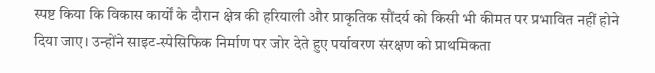स्पष्ट किया कि विकास कार्यों के दौरान क्षेत्र की हरियाली और प्राकृतिक सौंदर्य को किसी भी कीमत पर प्रभावित नहीं होने दिया जाए। उन्होंने साइट-स्पेसिफिक निर्माण पर जोर देते हुए पर्यावरण संरक्षण को प्राथमिकता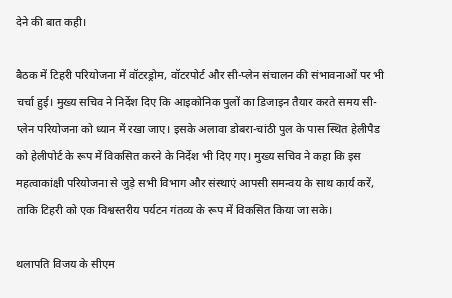देने की बात कही।

बैठक में टिहरी परियोजना में वॉटरड्रोम, वॉटरपोर्ट और सी-प्लेन संचालन की संभावनाओं पर भी चर्चा हुई। मुख्य सचिव ने निर्देश दिए कि आइकोनिक पुलों का डिजाइन तैयार करते समय सी-प्लेन परियोजना को ध्यान में रखा जाए। इसके अलावा डोबरा-चांठी पुल के पास स्थित हेलीपैड को हेलीपोर्ट के रूप में विकसित करने के निर्देश भी दिए गए। मुख्य सचिव ने कहा कि इस महत्वाकांक्षी परियोजना से जुड़े सभी विभाग और संस्थाएं आपसी समन्वय के साथ कार्य करें, ताकि टिहरी को एक विश्वस्तरीय पर्यटन गंतव्य के रूप में विकसित किया जा सके।

थलापति विजय के सीएम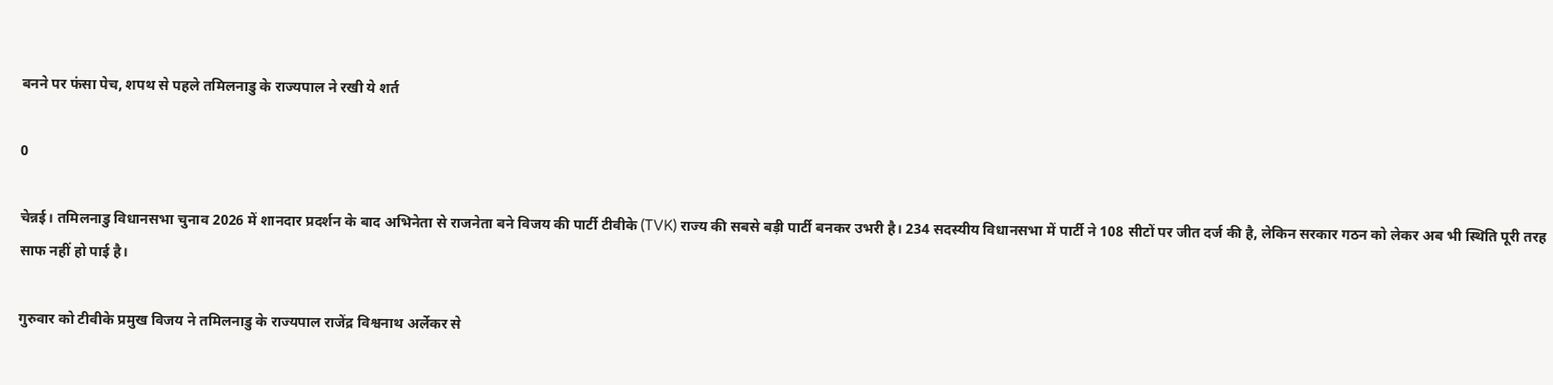बनने पर फंसा पेच, शपथ से पहले तमिलनाडु के राज्यपाल ने रखी ये शर्त

0

चेन्नई। तमिलनाडु विधानसभा चुनाव 2026 में शानदार प्रदर्शन के बाद अभिनेता से राजनेता बने विजय की पार्टी टीवीके (TVK) राज्य की सबसे बड़ी पार्टी बनकर उभरी है। 234 सदस्यीय विधानसभा में पार्टी ने 108 सीटों पर जीत दर्ज की है, लेकिन सरकार गठन को लेकर अब भी स्थिति पूरी तरह साफ नहीं हो पाई है।

गुरुवार को टीवीके प्रमुख विजय ने तमिलनाडु के राज्यपाल राजेंद्र विश्वनाथ अर्लेकर से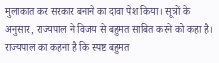मुलाकात कर सरकार बनाने का दावा पेश किया। सूत्रों के अनुसार, राज्यपाल ने विजय से बहुमत साबित करने को कहा है। राज्यपाल का कहना है कि स्पष्ट बहुमत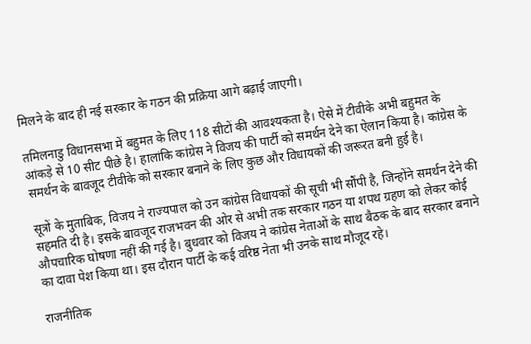मिलने के बाद ही नई सरकार के गठन की प्रक्रिया आगे बढ़ाई जाएगी।

तमिलनाडु विधानसभा में बहुमत के लिए 118 सीटों की आवश्यकता है। ऐसे में टीवीके अभी बहुमत के आंकड़े से 10 सीट पीछे है। हालांकि कांग्रेस ने विजय की पार्टी को समर्थन देने का ऐलान किया है। कांग्रेस के समर्थन के बावजूद टीवीके को सरकार बनाने के लिए कुछ और विधायकों की जरूरत बनी हुई है।

सूत्रों के मुताबिक, विजय ने राज्यपाल को उन कांग्रेस विधायकों की सूची भी सौंपी है, जिन्होंने समर्थन देने की सहमति दी है। इसके बावजूद राजभवन की ओर से अभी तक सरकार गठन या शपथ ग्रहण को लेकर कोई औपचारिक घोषणा नहीं की गई है। बुधवार को विजय ने कांग्रेस नेताओं के साथ बैठक के बाद सरकार बनाने का दावा पेश किया था। इस दौरान पार्टी के कई वरिष्ठ नेता भी उनके साथ मौजूद रहे।

राजनीतिक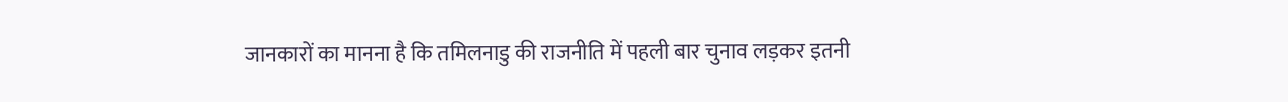जानकारों का मानना है कि तमिलनाडु की राजनीति में पहली बार चुनाव लड़कर इतनी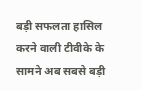बड़ी सफलता हासिल करने वाली टीवीके के सामने अब सबसे बड़ी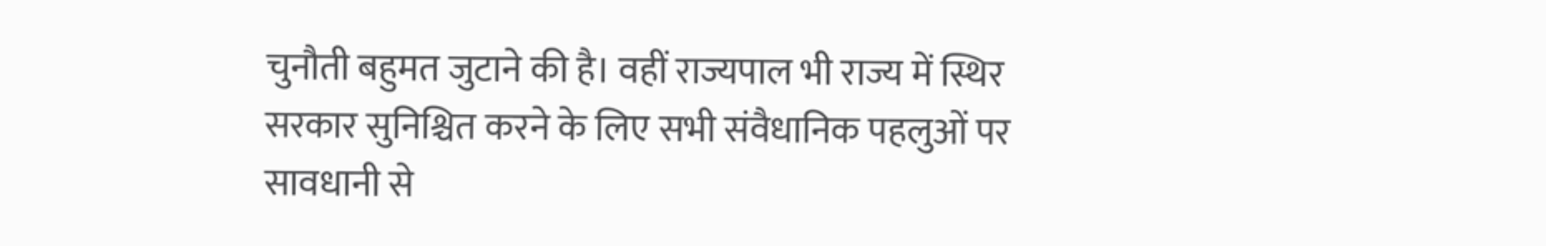चुनौती बहुमत जुटाने की है। वहीं राज्यपाल भी राज्य में स्थिर सरकार सुनिश्चित करने के लिए सभी संवैधानिक पहलुओं पर सावधानी से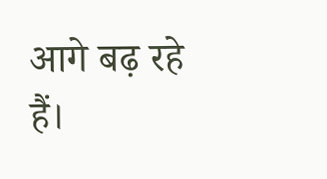आगे बढ़ रहे हैं।